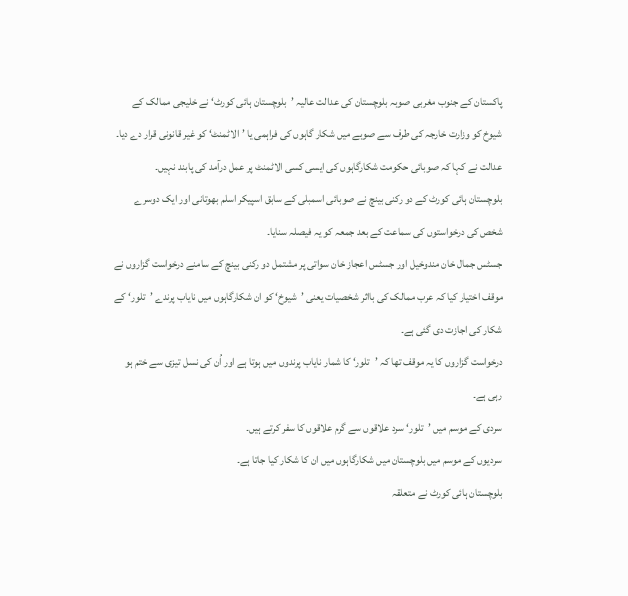پاکستان کے جنوب مغربی صوبہ بلوچستان کی عدالت عالیہ ’بلوچستان ہائی کورٹ‘ نے خلیجی ممالک کے شیوخ کو وزارت خارجہ کی طرف سے صوبے میں شکار گاہوں کی فراہمی یا ’الاٹمنٹ‘ کو غیر قانونی قرار دے دیا۔
عدالت نے کہا کہ صوبائی حکومت شکارگاہوں کی ایسی کسی الاٹمنٹ پر عمل درآمد کی پابند نہیں۔
بلوچستان ہائی کورٹ کے دو رکنی بینچ نے صوبائی اسمبلی کے سابق اسپیکر اسلم بھوتانی اور ایک دوسرے شخص کی درخواستوں کی سماعت کے بعد جمعہ کو یہ فیصلہ سنایا۔
جسٹس جمال خان مندوخیل اور جسٹس اعجاز خان سواتی پر مشتمل دو رکنی بینچ کے سامنے درخواست گزاروں نے موقف اختیار کیا کہ عرب ممالک کی بااثر شخصیات یعنی ’شیوخ‘ کو ان شکارگاہوں میں نایاب پرندے ’تلور‘ کے شکار کی اجازت دی گئی ہے۔
درخواست گزاروں کا یہ موقف تھا کہ ’تلور‘ کا شمار نایاب پرندوں میں ہوتا ہے اور اُن کی نسل تیزی سے ختم ہو رہی ہے۔
سردی کے موسم میں ’تلور‘ سرد علاقوں سے گرم علاقوں کا سفر کرتے ہیں۔
سردیوں کے موسم میں بلوچستان میں شکارگاہوں میں ان کا شکار کیا جاتا ہے۔
بلوچستان ہائی کورٹ نے متعلقہ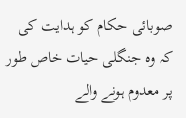صوبائی حکام کو ہدایت کی کہ وہ جنگلی حیات خاص طور پر معدوم ہونے والے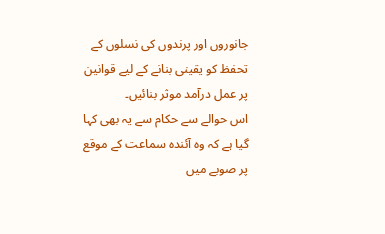جانوروں اور پرندوں کی نسلوں کے تحفظ کو یقینی بنانے کے لیے قوانین پر عمل درآمد موثر بنائیں۔
اس حوالے سے حکام سے یہ بھی کہا گیا ہے کہ وہ آئندہ سماعت کے موقع پر صوبے میں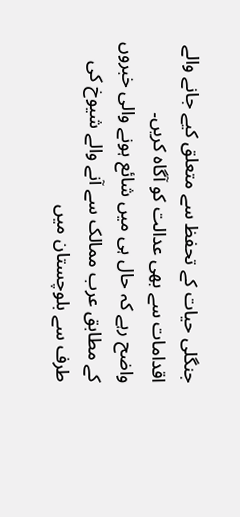جنگلی حیات کے تحفظ سے متعلق کیے جانے والے اقدامات سے بھی عدالت کو آگاہ کریں۔
واضح رہے کہ حال ہی میں شائع ہونے والی خبروں کے مطابق عرب ممالک سے آنے والے شیوخ کی طرف سے بلوچستان میں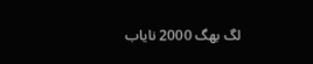لگ بھگ 2000 نایاب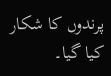پرندوں کا شکار کیا گیا۔